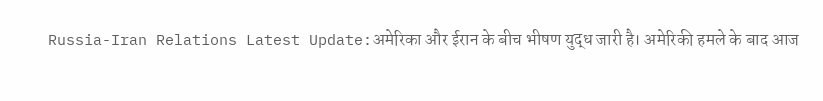Russia-Iran Relations Latest Update:अमेरिका और ईरान के बीच भीषण युद्ध जारी है। अमेरिकी हमले के बाद आज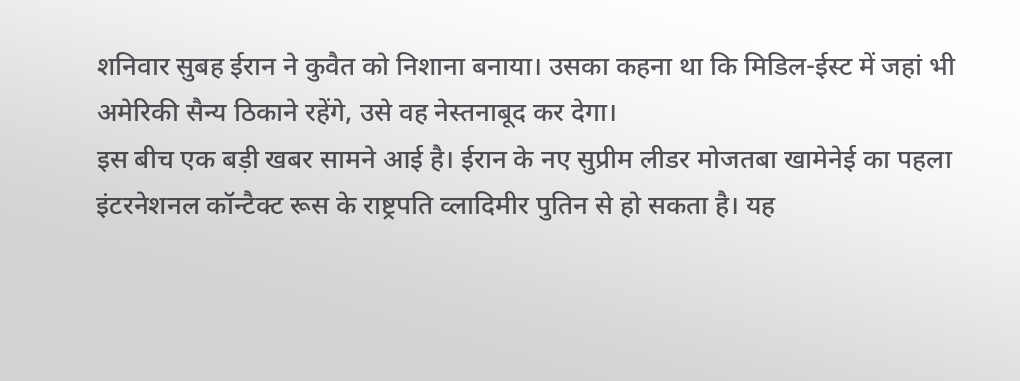शनिवार सुबह ईरान ने कुवैत को निशाना बनाया। उसका कहना था कि मिडिल-ईस्ट में जहां भी अमेरिकी सैन्य ठिकाने रहेंगे, उसे वह नेस्तनाबूद कर देगा।
इस बीच एक बड़ी खबर सामने आई है। ईरान के नए सुप्रीम लीडर मोजतबा खामेनेई का पहला इंटरनेशनल कॉन्टैक्ट रूस के राष्ट्रपति व्लादिमीर पुतिन से हो सकता है। यह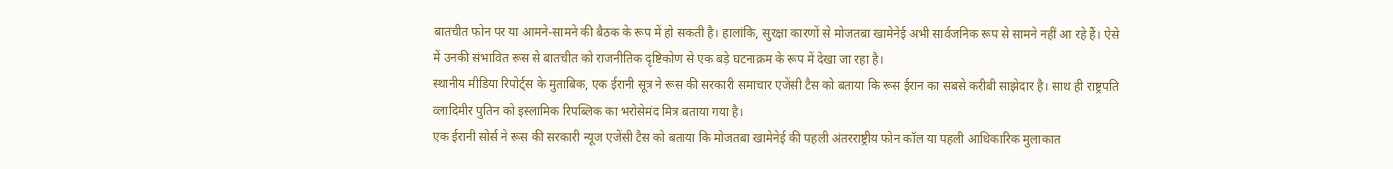बातचीत फोन पर या आमने-सामने की बैठक के रूप में हो सकती है। हालांकि, सुरक्षा कारणों से मोजतबा खामेनेई अभी सार्वजनिक रूप से सामने नहीं आ रहे हैं। ऐसे में उनकी संभावित रूस से बातचीत को राजनीतिक दृष्टिकोण से एक बड़े घटनाक्रम के रूप में देखा जा रहा है।
स्थानीय मीडिया रिपोर्ट्स के मुताबिक, एक ईरानी सूत्र ने रूस की सरकारी समाचार एजेंसी टैस को बताया कि रूस ईरान का सबसे करीबी साझेदार है। साथ ही राष्ट्रपति व्लादिमीर पुतिन को इस्लामिक रिपब्लिक का भरोसेमंद मित्र बताया गया है।
एक ईरानी सोर्स ने रूस की सरकारी न्यूज एजेंसी टैस को बताया कि मोजतबा खामेनेई की पहली अंतरराष्ट्रीय फोन कॉल या पहली आधिकारिक मुलाकात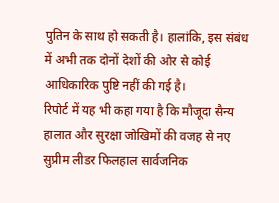पुतिन के साथ हो सकती है। हालांकि, इस संबंध में अभी तक दोनों देशों की ओर से कोई आधिकारिक पुष्टि नहीं की गई है।
रिपोर्ट में यह भी कहा गया है कि मौजूदा सैन्य हालात और सुरक्षा जोखिमों की वजह से नए सुप्रीम लीडर फिलहाल सार्वजनिक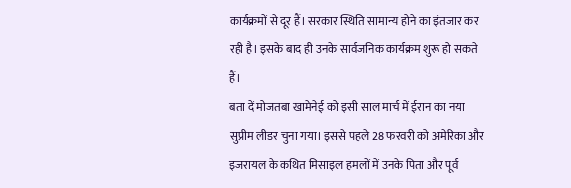कार्यक्रमों से दूर हैं। सरकार स्थिति सामान्य होने का इंतजार कर रही है। इसके बाद ही उनके सार्वजनिक कार्यक्रम शुरू हो सकते हैं।
बता दें मोजतबा खामेनेई को इसी साल मार्च में ईरान का नया सुप्रीम लीडर चुना गया। इससे पहले 28 फरवरी को अमेरिका और इजरायल के कथित मिसाइल हमलों में उनके पिता और पूर्व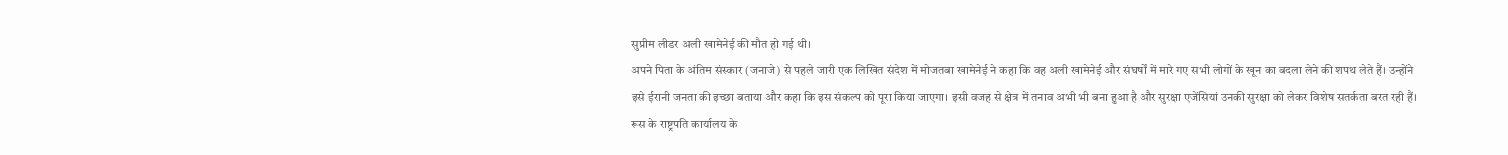सुप्रीम लीडर अली खामेनेई की मौत हो गई थी।
अपने पिता के अंतिम संस्कार (जनाजे) से पहले जारी एक लिखित संदेश में मोजतबा खामेनेई ने कहा कि वह अली खामेनेई और संघर्षों में मारे गए सभी लोगों के खून का बदला लेने की शपथ लेते हैं। उन्होंने इसे ईरानी जनता की इच्छा बताया और कहा कि इस संकल्प को पूरा किया जाएगा। इसी वजह से क्षेत्र में तनाव अभी भी बना हुआ है और सुरक्षा एजेंसियां उनकी सुरक्षा को लेकर विशेष सतर्कता बरत रही हैं।
रूस के राष्ट्रपति कार्यालय के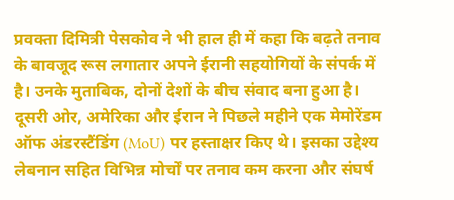प्रवक्ता दिमित्री पेसकोव ने भी हाल ही में कहा कि बढ़ते तनाव के बावजूद रूस लगातार अपने ईरानी सहयोगियों के संपर्क में है। उनके मुताबिक, दोनों देशों के बीच संवाद बना हुआ है।
दूसरी ओर, अमेरिका और ईरान ने पिछले महीने एक मेमोरेंडम ऑफ अंडरस्टैंडिंग (MoU) पर हस्ताक्षर किए थे। इसका उद्देश्य लेबनान सहित विभिन्न मोर्चों पर तनाव कम करना और संघर्ष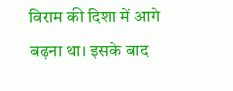विराम की दिशा में आगे बढ़ना था। इसके बाद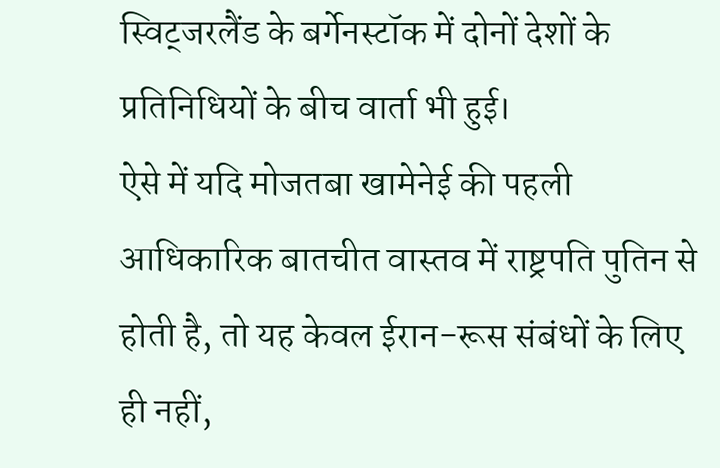स्विट्जरलैंड के बर्गेनस्टॉक में दोनों देशों के प्रतिनिधियों के बीच वार्ता भी हुई।
ऐसे में यदि मोजतबा खामेनेई की पहली आधिकारिक बातचीत वास्तव में राष्ट्रपति पुतिन से होती है, तो यह केवल ईरान-रूस संबंधों के लिए ही नहीं,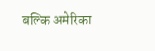बल्कि अमेरिका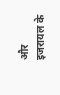और इजरायल के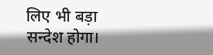लिए भी बड़ा सन्देश होगा।